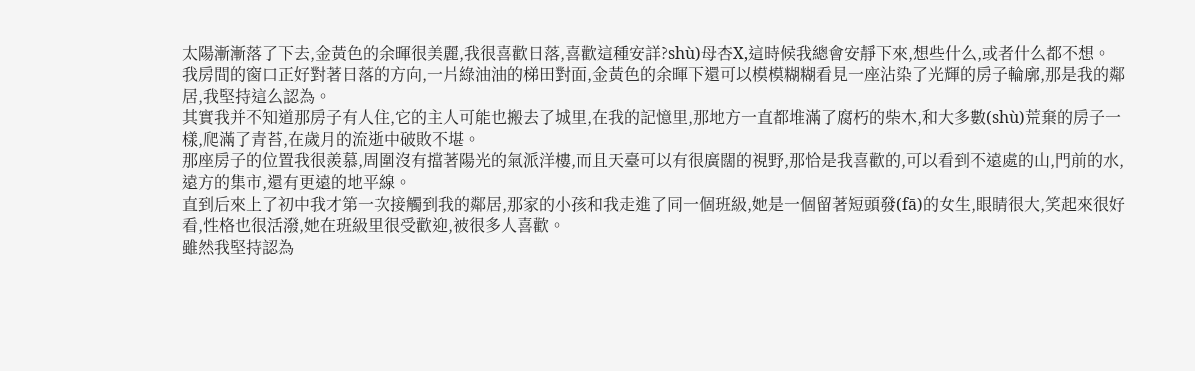太陽漸漸落了下去,金黃色的余暉很美麗,我很喜歡日落,喜歡這種安詳?shù)母杏X,這時候我總會安靜下來,想些什么,或者什么都不想。
我房間的窗口正好對著日落的方向,一片綠油油的梯田對面,金黃色的余暉下還可以模模糊糊看見一座沾染了光輝的房子輪廓,那是我的鄰居,我堅持這么認為。
其實我并不知道那房子有人住,它的主人可能也搬去了城里,在我的記憶里,那地方一直都堆滿了腐朽的柴木,和大多數(shù)荒棄的房子一樣,爬滿了青苔,在歲月的流逝中破敗不堪。
那座房子的位置我很羨慕,周圍沒有擋著陽光的氣派洋樓,而且天臺可以有很廣闊的視野,那恰是我喜歡的,可以看到不遠處的山,門前的水,遠方的集市,還有更遠的地平線。
直到后來上了初中我才第一次接觸到我的鄰居,那家的小孩和我走進了同一個班級,她是一個留著短頭發(fā)的女生,眼睛很大,笑起來很好看,性格也很活潑,她在班級里很受歡迎,被很多人喜歡。
雖然我堅持認為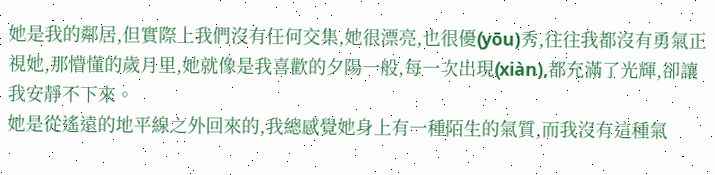她是我的鄰居,但實際上我們沒有任何交集,她很漂亮,也很優(yōu)秀,往往我都沒有勇氣正視她,那懵懂的歲月里,她就像是我喜歡的夕陽一般,每一次出現(xiàn),都充滿了光輝,卻讓我安靜不下來。
她是從遙遠的地平線之外回來的,我總感覺她身上有一種陌生的氣質,而我沒有這種氣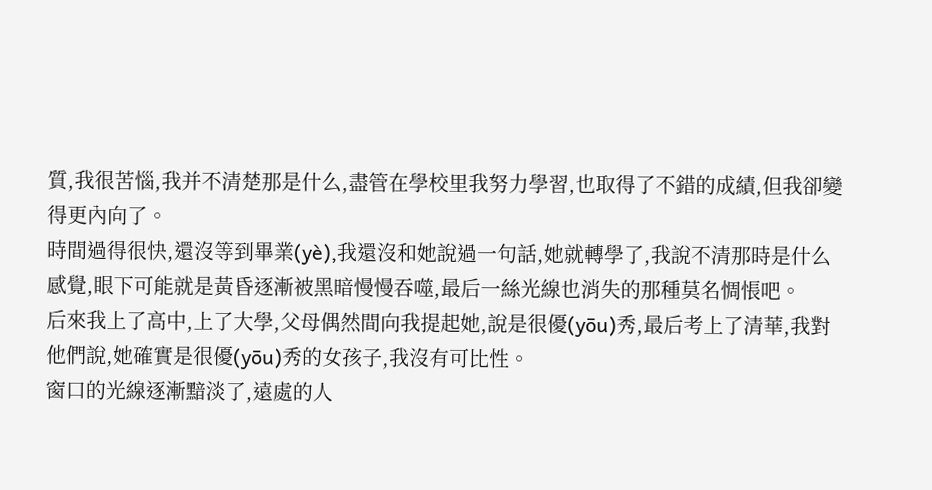質,我很苦惱,我并不清楚那是什么,盡管在學校里我努力學習,也取得了不錯的成績,但我卻變得更內向了。
時間過得很快,還沒等到畢業(yè),我還沒和她說過一句話,她就轉學了,我說不清那時是什么感覺,眼下可能就是黃昏逐漸被黑暗慢慢吞噬,最后一絲光線也消失的那種莫名惆悵吧。
后來我上了高中,上了大學,父母偶然間向我提起她,說是很優(yōu)秀,最后考上了清華,我對他們說,她確實是很優(yōu)秀的女孩子,我沒有可比性。
窗口的光線逐漸黯淡了,遠處的人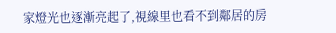家燈光也逐漸亮起了,視線里也看不到鄰居的房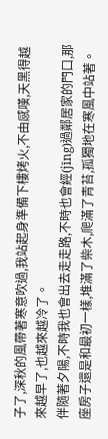子了,深秋的風帶著寒意吹過,我站起身準備下樓烤火,不由感嘆,天黑得越來越早了,也越來越冷了。
伴隨著夕陽,不時我也會出去走走路,不時也會經(jīng)過鄰居家的門口,那座房子還是和最初一樣,堆滿了柴木,爬滿了青苔,孤獨地在寒風中站著。